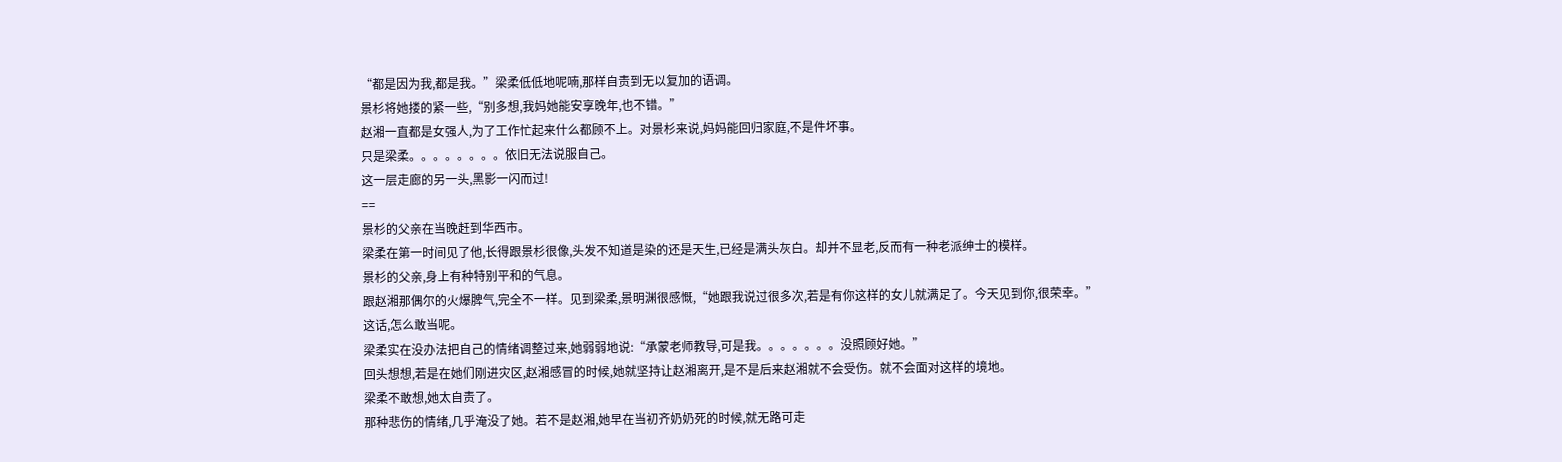“都是因为我,都是我。”梁柔低低地呢喃,那样自责到无以复加的语调。
景杉将她搂的紧一些,“别多想,我妈她能安享晚年,也不错。”
赵湘一直都是女强人,为了工作忙起来什么都顾不上。对景杉来说,妈妈能回归家庭,不是件坏事。
只是梁柔。。。。。。。。依旧无法说服自己。
这一层走廊的另一头,黑影一闪而过!
==
景杉的父亲在当晚赶到华西市。
梁柔在第一时间见了他,长得跟景杉很像,头发不知道是染的还是天生,已经是满头灰白。却并不显老,反而有一种老派绅士的模样。
景杉的父亲,身上有种特别平和的气息。
跟赵湘那偶尔的火爆脾气,完全不一样。见到梁柔,景明渊很感慨,“她跟我说过很多次,若是有你这样的女儿就满足了。今天见到你,很荣幸。”
这话,怎么敢当呢。
梁柔实在没办法把自己的情绪调整过来,她弱弱地说:“承蒙老师教导,可是我。。。。。。。没照顾好她。”
回头想想,若是在她们刚进灾区,赵湘感冒的时候,她就坚持让赵湘离开,是不是后来赵湘就不会受伤。就不会面对这样的境地。
梁柔不敢想,她太自责了。
那种悲伤的情绪,几乎淹没了她。若不是赵湘,她早在当初齐奶奶死的时候,就无路可走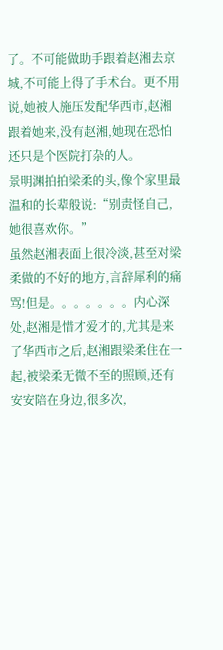了。不可能做助手跟着赵湘去京城,不可能上得了手术台。更不用说,她被人施压发配华西市,赵湘跟着她来,没有赵湘,她现在恐怕还只是个医院打杂的人。
景明渊拍拍梁柔的头,像个家里最温和的长辈般说:“别责怪自己,她很喜欢你。”
虽然赵湘表面上很冷淡,甚至对梁柔做的不好的地方,言辞犀利的痛骂!但是。。。。。。。内心深处,赵湘是惜才爱才的,尤其是来了华西市之后,赵湘跟梁柔住在一起,被梁柔无微不至的照顾,还有安安陪在身边,很多次,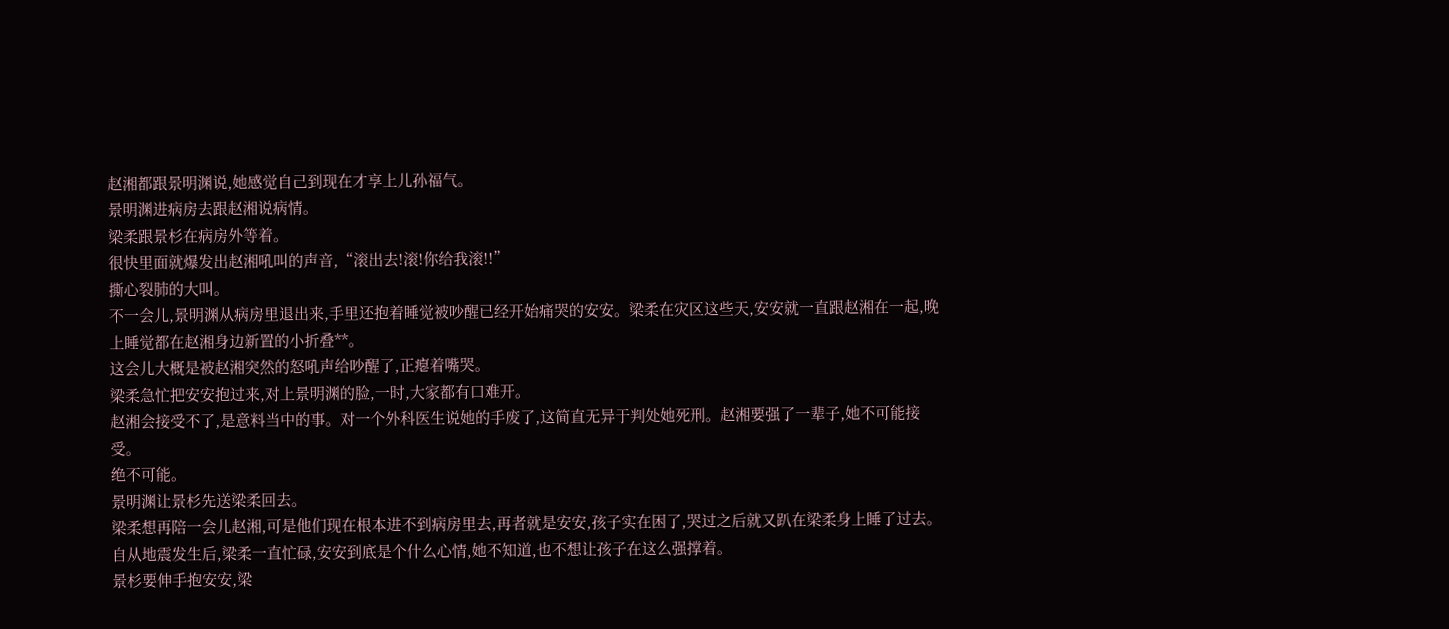赵湘都跟景明渊说,她感觉自己到现在才享上儿孙福气。
景明渊进病房去跟赵湘说病情。
梁柔跟景杉在病房外等着。
很快里面就爆发出赵湘吼叫的声音,“滚出去!滚!你给我滚!!”
撕心裂肺的大叫。
不一会儿,景明渊从病房里退出来,手里还抱着睡觉被吵醒已经开始痛哭的安安。梁柔在灾区这些天,安安就一直跟赵湘在一起,晚上睡觉都在赵湘身边新置的小折叠**。
这会儿大概是被赵湘突然的怒吼声给吵醒了,正瘪着嘴哭。
梁柔急忙把安安抱过来,对上景明渊的脸,一时,大家都有口难开。
赵湘会接受不了,是意料当中的事。对一个外科医生说她的手废了,这简直无异于判处她死刑。赵湘要强了一辈子,她不可能接受。
绝不可能。
景明渊让景杉先送梁柔回去。
梁柔想再陪一会儿赵湘,可是他们现在根本进不到病房里去,再者就是安安,孩子实在困了,哭过之后就又趴在梁柔身上睡了过去。
自从地震发生后,梁柔一直忙碌,安安到底是个什么心情,她不知道,也不想让孩子在这么强撑着。
景杉要伸手抱安安,梁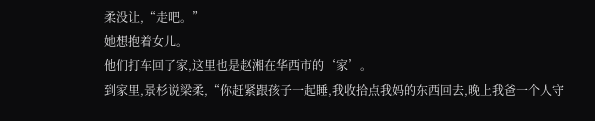柔没让,“走吧。”
她想抱着女儿。
他们打车回了家,这里也是赵湘在华西市的‘家’。
到家里,景杉说梁柔,“你赶紧跟孩子一起睡,我收拾点我妈的东西回去,晚上我爸一个人守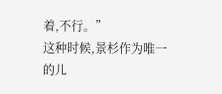着,不行。”
这种时候,景杉作为唯一的儿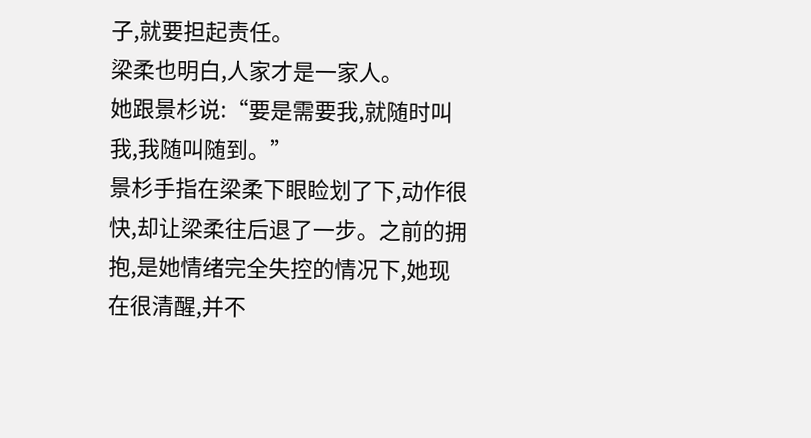子,就要担起责任。
梁柔也明白,人家才是一家人。
她跟景杉说:“要是需要我,就随时叫我,我随叫随到。”
景杉手指在梁柔下眼睑划了下,动作很快,却让梁柔往后退了一步。之前的拥抱,是她情绪完全失控的情况下,她现在很清醒,并不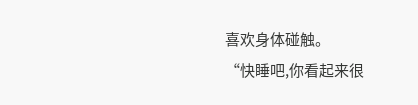喜欢身体碰触。
“快睡吧,你看起来很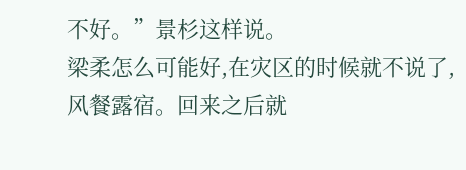不好。”景杉这样说。
梁柔怎么可能好,在灾区的时候就不说了,风餐露宿。回来之后就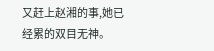又赶上赵湘的事,她已经累的双目无神。